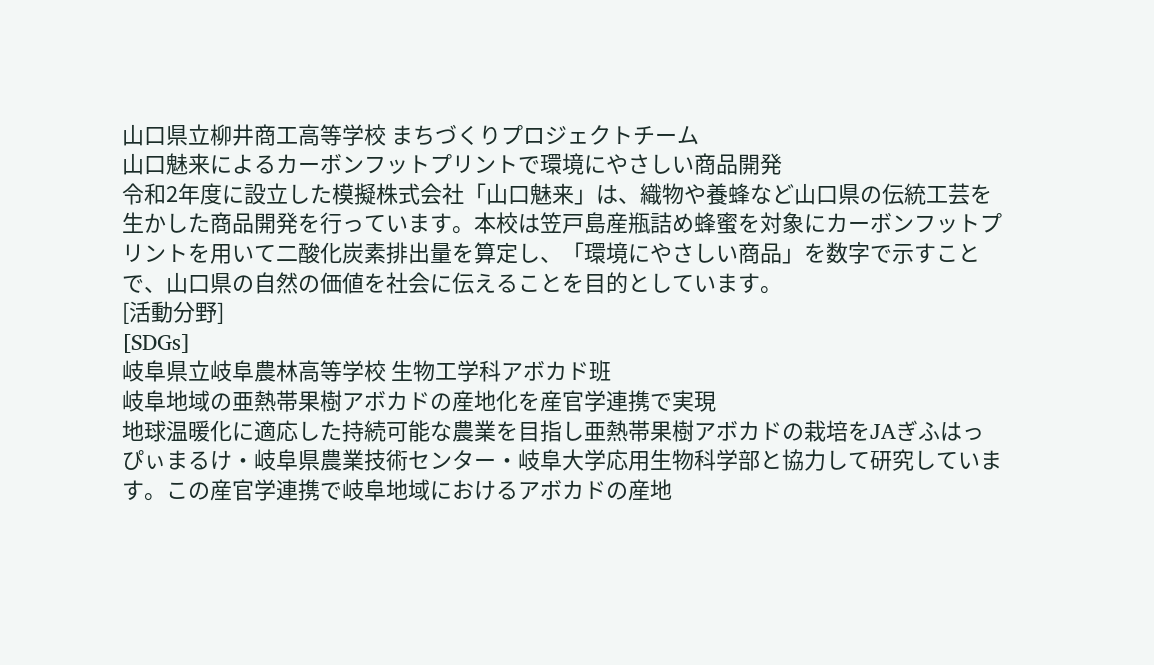山口県立柳井商工高等学校 まちづくりプロジェクトチーム
山口魅来によるカーボンフットプリントで環境にやさしい商品開発
令和2年度に設立した模擬株式会社「山口魅来」は、織物や養蜂など山口県の伝統工芸を生かした商品開発を行っています。本校は笠戸島産瓶詰め蜂蜜を対象にカーボンフットプリントを用いて二酸化炭素排出量を算定し、「環境にやさしい商品」を数字で示すことで、山口県の自然の価値を社会に伝えることを目的としています。
[活動分野]
[SDGs]
岐阜県立岐阜農林高等学校 生物工学科アボカド班
岐阜地域の亜熱帯果樹アボカドの産地化を産官学連携で実現
地球温暖化に適応した持続可能な農業を目指し亜熱帯果樹アボカドの栽培をJAぎふはっぴぃまるけ・岐阜県農業技術センター・岐阜大学応用生物科学部と協力して研究しています。この産官学連携で岐阜地域におけるアボカドの産地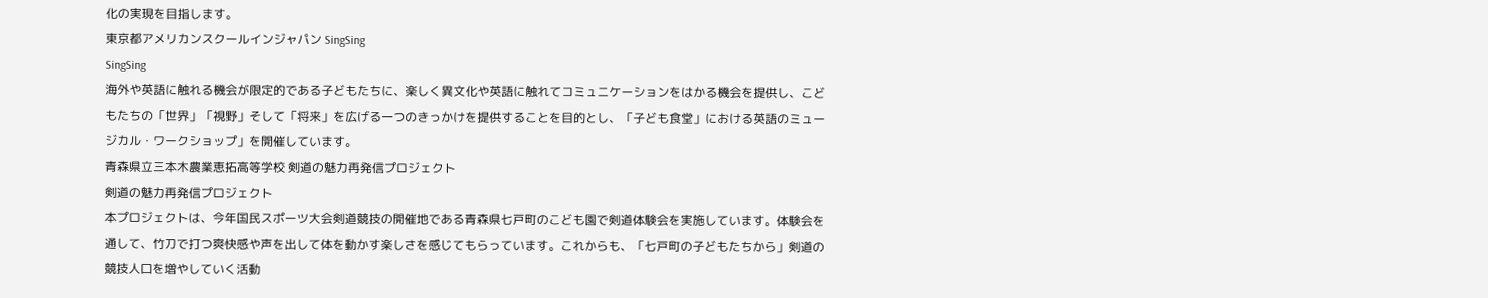化の実現を目指します。
東京都アメリカンスクールインジャパン SingSing
SingSing
海外や英語に触れる機会が限定的である子どもたちに、楽しく異文化や英語に触れてコミュニケーションをはかる機会を提供し、こどもたちの「世界」「視野」そして「将来」を広げる一つのきっかけを提供することを目的とし、「子ども食堂」における英語のミュージカル・ワークショップ」を開催しています。
青森県立三本木農業恵拓高等学校 剣道の魅力再発信プロジェクト
剣道の魅力再発信プロジェクト
本プロジェクトは、今年国民スポーツ大会剣道競技の開催地である青森県七戸町のこども園で剣道体験会を実施しています。体験会を通して、竹刀で打つ爽快感や声を出して体を動かす楽しさを感じてもらっています。これからも、「七戸町の子どもたちから」剣道の競技人口を増やしていく活動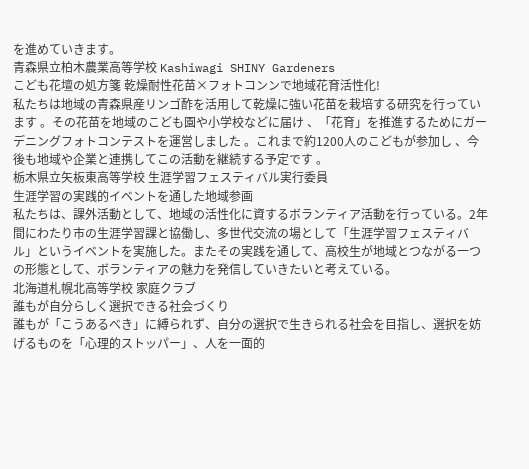を進めていきます。
青森県立柏木農業高等学校 Kashiwagi SHINY Gardeners
こども花壇の処方箋 乾燥耐性花苗×フォトコンンで地域花育活性化!
私たちは地域の青森県産リンゴ酢を活用して乾燥に強い花苗を栽培する研究を行っています 。その花苗を地域のこども園や小学校などに届け 、「花育」を推進するためにガーデニングフォトコンテストを運営しました 。これまで約1200人のこどもが参加し 、今後も地域や企業と連携してこの活動を継続する予定です 。
栃木県立矢板東高等学校 生涯学習フェスティバル実行委員
生涯学習の実践的イベントを通した地域参画
私たちは、課外活動として、地域の活性化に資するボランティア活動を行っている。2年間にわたり市の生涯学習課と協働し、多世代交流の場として「生涯学習フェスティバル」というイベントを実施した。またその実践を通して、高校生が地域とつながる一つの形態として、ボランティアの魅力を発信していきたいと考えている。
北海道札幌北高等学校 家庭クラブ
誰もが自分らしく選択できる社会づくり
誰もが「こうあるべき」に縛られず、自分の選択で生きられる社会を目指し、選択を妨げるものを「心理的ストッパー」、人を一面的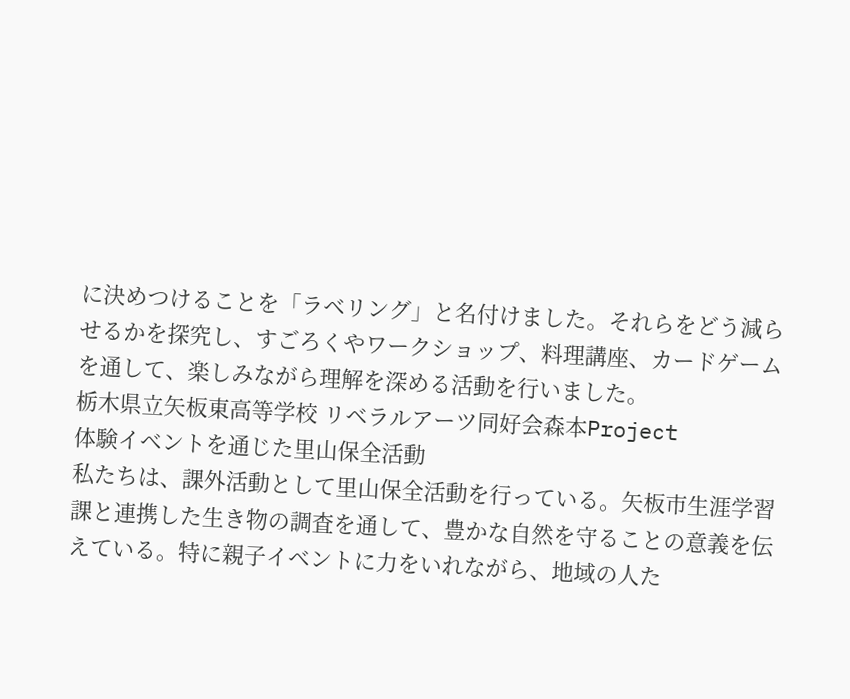に決めつけることを「ラベリング」と名付けました。それらをどう減らせるかを探究し、すごろくやワークショップ、料理講座、カードゲームを通して、楽しみながら理解を深める活動を行いました。
栃木県立矢板東高等学校 リベラルアーツ同好会森本Project
体験イベントを通じた里山保全活動
私たちは、課外活動として里山保全活動を行っている。矢板市生涯学習課と連携した生き物の調査を通して、豊かな自然を守ることの意義を伝えている。特に親子イベントに力をいれながら、地域の人た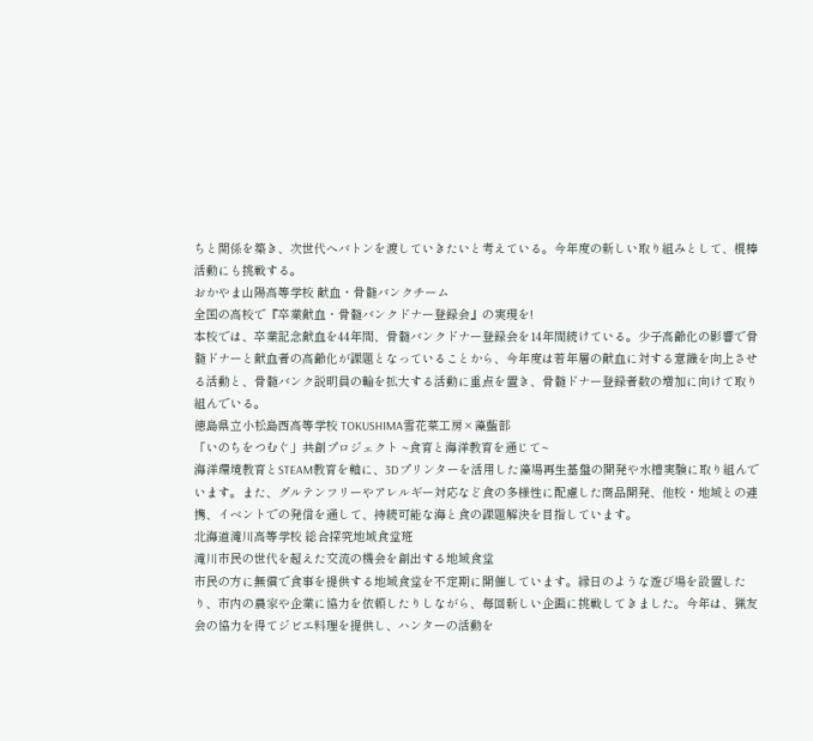ちと関係を築き、次世代へバトンを渡していきたいと考えている。今年度の新しい取り組みとして、棍棒活動にも挑戦する。
おかやま山陽高等学校 献血・骨髄バンクチーム
全国の高校で『卒業献血・骨髄バンクドナー登録会』の実現を!
本校では、卒業記念献血を44年間、骨髄バンクドナー登録会を14年間続けている。少子高齢化の影響で骨髄ドナーと献血者の高齢化が課題となっていることから、今年度は若年層の献血に対する意識を向上させる活動と、骨髄バンク説明員の輪を拡大する活動に重点を置き、骨髄ドナー登録者数の増加に向けて取り組んでいる。
徳島県立小松島西高等学校 TOKUSHIMA雪花菜工房×藻藍部
「いのちをつむぐ」共創プロジェクト ~食育と海洋教育を通じて~
海洋環境教育とSTEAM教育を軸に、3Dプリンターを活用した藻場再生基盤の開発や水槽実験に取り組んでいます。また、グルテンフリーやアレルギー対応など食の多様性に配慮した商品開発、他校・地域との連携、イベントでの発信を通して、持続可能な海と食の課題解決を目指しています。
北海道滝川高等学校 総合探究地域食堂班
滝川市民の世代を超えた交流の機会を創出する地域食堂
市民の方に無償で食事を提供する地域食堂を不定期に開催しています。縁日のような遊び場を設置したり、市内の農家や企業に協力を依頼したりしながら、毎回新しい企画に挑戦してきました。今年は、猟友会の協力を得てジビエ料理を提供し、ハンターの活動を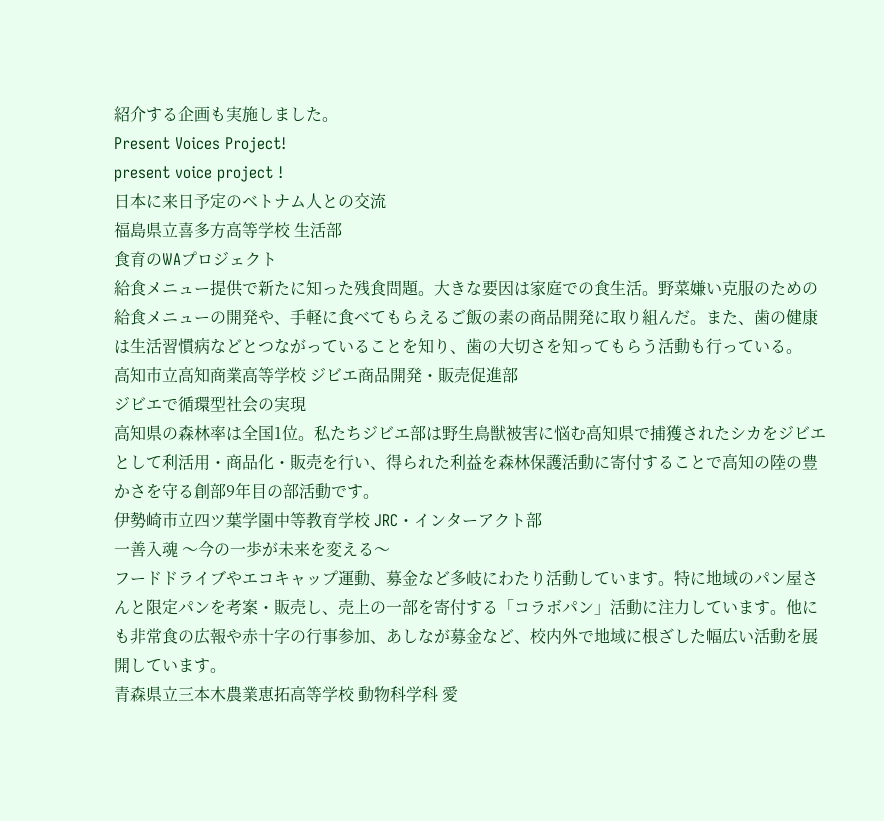紹介する企画も実施しました。
Present Voices Project!
present voice project !
日本に来日予定のベトナム人との交流
福島県立喜多方高等学校 生活部
食育のWAプロジェクト
給食メニュー提供で新たに知った残食問題。大きな要因は家庭での食生活。野菜嫌い克服のための給食メニューの開発や、手軽に食べてもらえるご飯の素の商品開発に取り組んだ。また、歯の健康は生活習慣病などとつながっていることを知り、歯の大切さを知ってもらう活動も行っている。
高知市立高知商業高等学校 ジビエ商品開発・販売促進部
ジビエで循環型社会の実現
高知県の森林率は全国1位。私たちジビエ部は野生鳥獣被害に悩む高知県で捕獲されたシカをジビエとして利活用・商品化・販売を行い、得られた利益を森林保護活動に寄付することで高知の陸の豊かさを守る創部9年目の部活動です。
伊勢崎市立四ツ葉学園中等教育学校 JRC・インターアクト部
一善入魂 〜今の一歩が未来を変える〜
フードドライブやエコキャップ運動、募金など多岐にわたり活動しています。特に地域のパン屋さんと限定パンを考案・販売し、売上の一部を寄付する「コラボパン」活動に注力しています。他にも非常食の広報や赤十字の行事参加、あしなが募金など、校内外で地域に根ざした幅広い活動を展開しています。
青森県立三本木農業恵拓高等学校 動物科学科 愛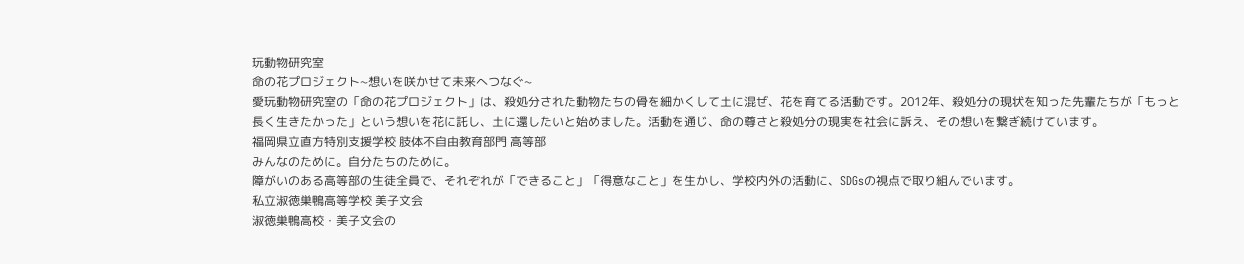玩動物研究室
命の花プロジェクト~想いを咲かせて未来へつなぐ~
愛玩動物研究室の「命の花プロジェクト」は、殺処分された動物たちの骨を細かくして土に混ぜ、花を育てる活動です。2012年、殺処分の現状を知った先輩たちが「もっと長く生きたかった」という想いを花に託し、土に還したいと始めました。活動を通じ、命の尊さと殺処分の現実を社会に訴え、その想いを繋ぎ続けています。
福岡県立直方特別支援学校 肢体不自由教育部門 高等部
みんなのために。自分たちのために。
障がいのある高等部の生徒全員で、それぞれが「できること」「得意なこと」を生かし、学校内外の活動に、SDGsの視点で取り組んでいます。
私立淑徳巣鴨高等学校 美子文会
淑徳巣鴨高校・美子文会の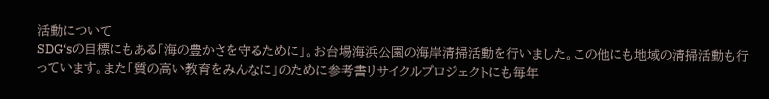活動について
SDG‘sの目標にもある「海の豊かさを守るために」。お台場海浜公園の海岸清掃活動を行いました。この他にも地域の清掃活動も行っています。また「質の高い教育をみんなに」のために参考書リサイクルプロジェクトにも毎年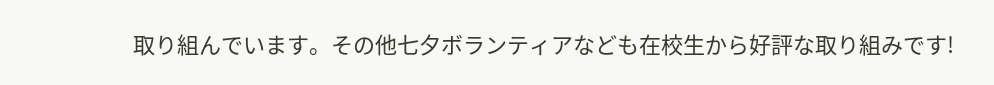取り組んでいます。その他七夕ボランティアなども在校生から好評な取り組みです!